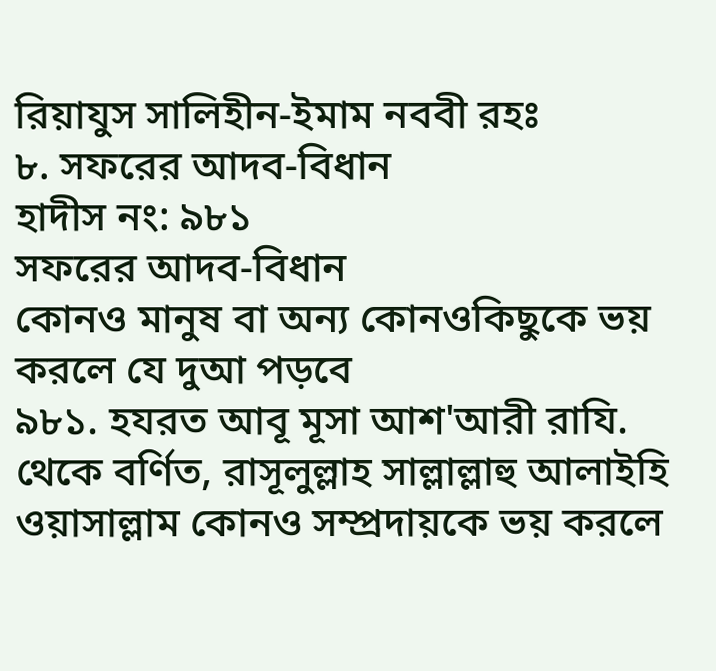রিয়াযুস সালিহীন-ইমাম নববী রহঃ
৮. সফরের আদব-বিধান
হাদীস নং: ৯৮১
সফরের আদব-বিধান
কোনও মানুষ বা অন্য কোনওকিছুকে ভয় করলে যে দুআ পড়বে
৯৮১. হযরত আবূ মূসা আশ'আরী রাযি. থেকে বর্ণিত, রাসূলুল্লাহ সাল্লাল্লাহু আলাইহি ওয়াসাল্লাম কোনও সম্প্রদায়কে ভয় করলে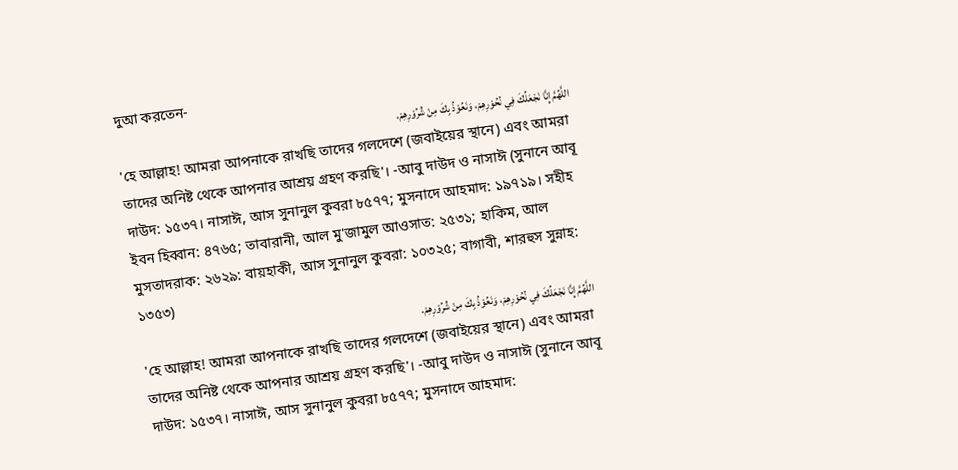দুআ করতেন-
اللَّهُمَّ إِنَّا نَجْعَلُكَ فِي نُحُوْرِهِمْ، وَنَعُوْذُ بِكَ مِنْ شُرُوْرِهِمْ.
'হে আল্লাহ! আমরা আপনাকে রাখছি তাদের গলদেশে (জবাইয়ের স্থানে) এবং আমরা তাদের অনিষ্ট থেকে আপনার আশ্রয় গ্রহণ করছি'। -আবু দাউদ ও নাসাঈ (সুনানে আবূ দাউদ: ১৫৩৭। নাসাঈ, আস সুনানুল কুবরা ৮৫৭৭; মুসনাদে আহমাদ: ১৯৭১৯। সহীহ ইবন হিব্বান: ৪৭৬৫; তাবারানী, আল মু'জামুল আওসাত: ২৫৩১; হাকিম, আল মুসতাদরাক: ২৬২৯: বায়হাকী, আস সুনানুল কুবরা: ১০৩২৫; বাগাবী, শারহুস সুন্নাহ: ১৩৫৩)
اللَّهُمَّ إِنَّا نَجْعَلُكَ فِي نُحُوْرِهِمْ، وَنَعُوْذُ بِكَ مِنْ شُرُوْرِهِمْ.
'হে আল্লাহ! আমরা আপনাকে রাখছি তাদের গলদেশে (জবাইয়ের স্থানে) এবং আমরা তাদের অনিষ্ট থেকে আপনার আশ্রয় গ্রহণ করছি'। -আবু দাউদ ও নাসাঈ (সুনানে আবূ দাউদ: ১৫৩৭। নাসাঈ, আস সুনানুল কুবরা ৮৫৭৭; মুসনাদে আহমাদ: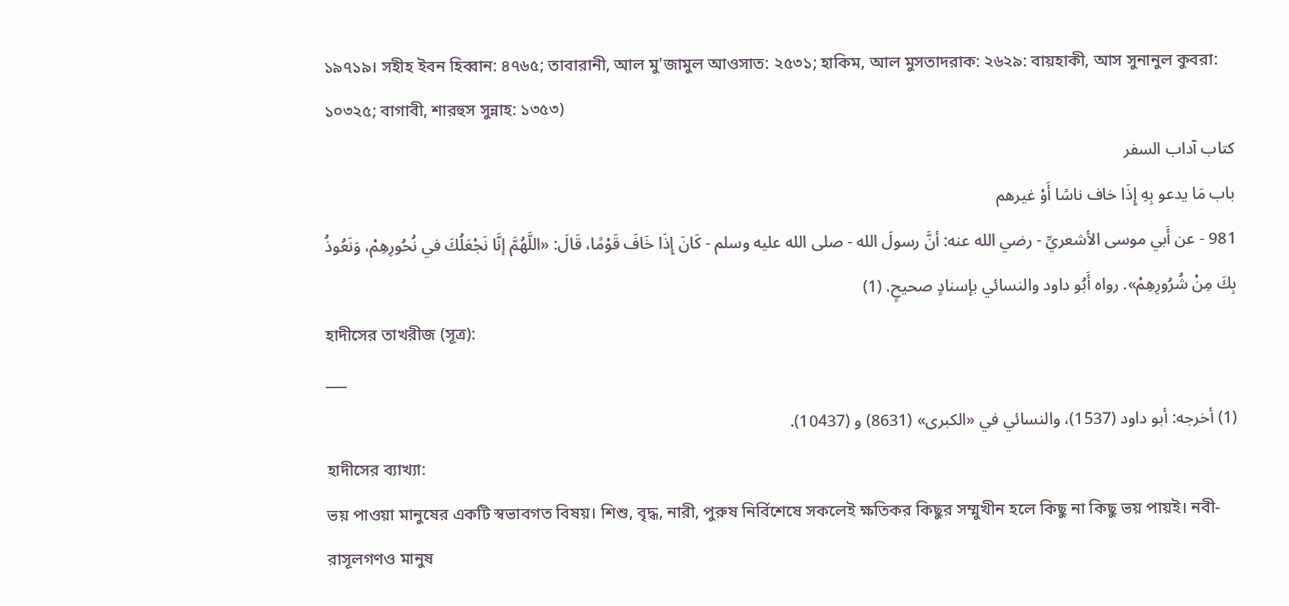১৯৭১৯। সহীহ ইবন হিব্বান: ৪৭৬৫; তাবারানী, আল মু'জামুল আওসাত: ২৫৩১; হাকিম, আল মুসতাদরাক: ২৬২৯: বায়হাকী, আস সুনানুল কুবরা: ১০৩২৫; বাগাবী, শারহুস সুন্নাহ: ১৩৫৩)
كتاب آداب السفر
باب مَا يدعو بِهِ إِذَا خاف ناسًا أَوْ غيرهم
981 - عن أَبي موسى الأشعريِّ - رضي الله عنه: أنَّ رسولَ الله - صلى الله عليه وسلم - كَانَ إِذَا خَافَ قَوْمًا، قَالَ: «اللَّهُمَّ إنَّا نَجْعَلُكَ في نُحُورِهِمْ، وَنَعُوذُ بِكَ مِنْ شُرُورِهِمْ». رواه أَبُو داود والنسائي بإسنادٍ صحيحٍ. (1)
হাদীসের তাখরীজ (সূত্র):
___
(1) أخرجه: أبو داود (1537)، والنسائي في «الكبرى» (8631) و (10437).
হাদীসের ব্যাখ্যা:
ভয় পাওয়া মানুষের একটি স্বভাবগত বিষয়। শিশু, বৃদ্ধ, নারী, পুরুষ নির্বিশেষে সকলেই ক্ষতিকর কিছুর সম্মুখীন হলে কিছু না কিছু ভয় পায়ই। নবী-রাসূলগণও মানুষ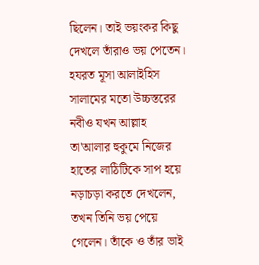ছিলেন। তাই ভয়ংকর কিছু দেখলে তাঁরাও ভয় পেতেন। হযরত মূসা আলাইহিস সালামের মতো উচ্চস্তরের নবীও যখন আল্লাহ তা'আলার হুকুমে নিজের হাতের লাঠিটিকে সাপ হয়ে নড়াচড়া করতে দেখলেন, তখন তিনি ভয় পেয়ে গেলেন। তাঁকে ও তাঁর ভাই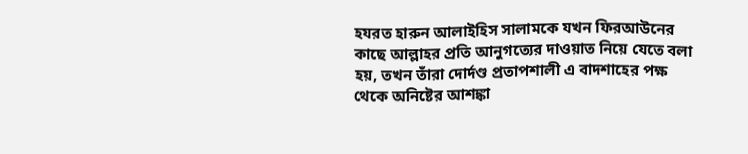হযরত হারুন আলাইহিস সালামকে যখন ফিরআউনের কাছে আল্লাহর প্রতি আনুগত্যের দাওয়াত নিয়ে যেতে বলা হয়, তখন তাঁরা দোর্দণ্ড প্রতাপশালী এ বাদশাহের পক্ষ থেকে অনিষ্টের আশঙ্কা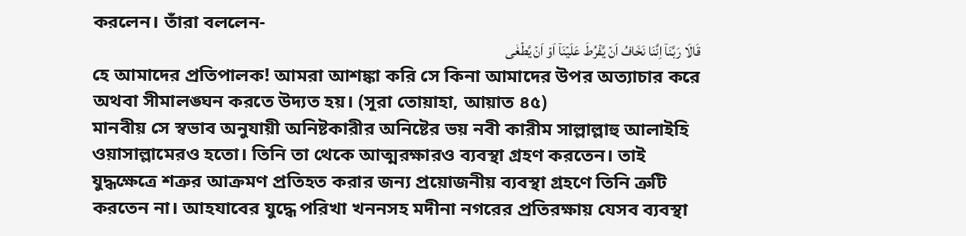করলেন। তাঁরা বললেন-
قَالَا رَبَّنَاۤ اِنَّنَا نَخَافُ اَنۡ یَّفۡرُطَ عَلَیۡنَاۤ اَوۡ اَنۡ یَّطۡغٰی
হে আমাদের প্রতিপালক! আমরা আশঙ্কা করি সে কিনা আমাদের উপর অত্যাচার করে অথবা সীমালঙ্ঘন করতে উদ্যত হয়। (সূরা তোয়াহা, আয়াত ৪৫)
মানবীয় সে স্বভাব অনুযায়ী অনিষ্টকারীর অনিষ্টের ভয় নবী কারীম সাল্লাল্লাহু আলাইহি ওয়াসাল্লামেরও হতো। তিনি তা থেকে আত্মরক্ষারও ব্যবস্থা গ্রহণ করতেন। তাই যুদ্ধক্ষেত্রে শত্রুর আক্রমণ প্রতিহত করার জন্য প্রয়োজনীয় ব্যবস্থা গ্রহণে তিনি ত্রুটি করতেন না। আহযাবের যুদ্ধে পরিখা খননসহ মদীনা নগরের প্রতিরক্ষায় যেসব ব্যবস্থা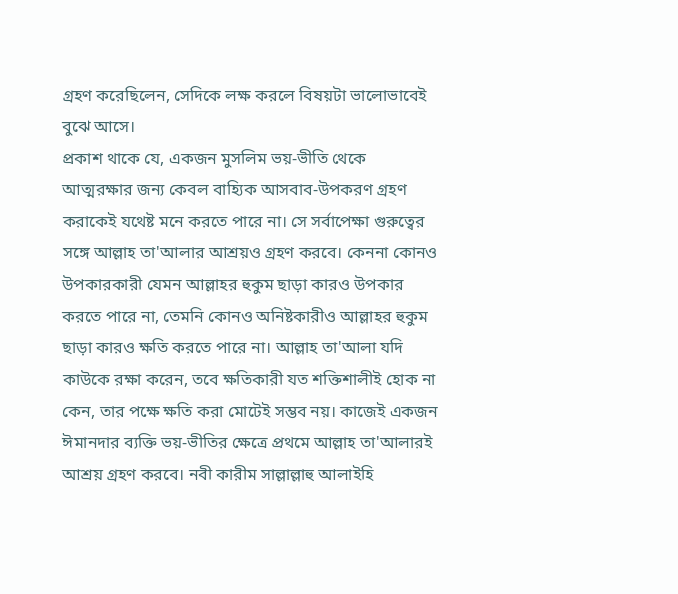গ্রহণ করেছিলেন, সেদিকে লক্ষ করলে বিষয়টা ভালোভাবেই বুঝে আসে।
প্রকাশ থাকে যে, একজন মুসলিম ভয়-ভীতি থেকে আত্মরক্ষার জন্য কেবল বাহ্যিক আসবাব-উপকরণ গ্রহণ করাকেই যথেষ্ট মনে করতে পারে না। সে সর্বাপেক্ষা গুরুত্বের সঙ্গে আল্লাহ তা'আলার আশ্রয়ও গ্রহণ করবে। কেননা কোনও উপকারকারী যেমন আল্লাহর হুকুম ছাড়া কারও উপকার করতে পারে না, তেমনি কোনও অনিষ্টকারীও আল্লাহর হুকুম ছাড়া কারও ক্ষতি করতে পারে না। আল্লাহ তা'আলা যদি কাউকে রক্ষা করেন, তবে ক্ষতিকারী যত শক্তিশালীই হোক না কেন, তার পক্ষে ক্ষতি করা মোটেই সম্ভব নয়। কাজেই একজন ঈমানদার ব্যক্তি ভয়-ভীতির ক্ষেত্রে প্রথমে আল্লাহ তা'আলারই আশ্রয় গ্রহণ করবে। নবী কারীম সাল্লাল্লাহু আলাইহি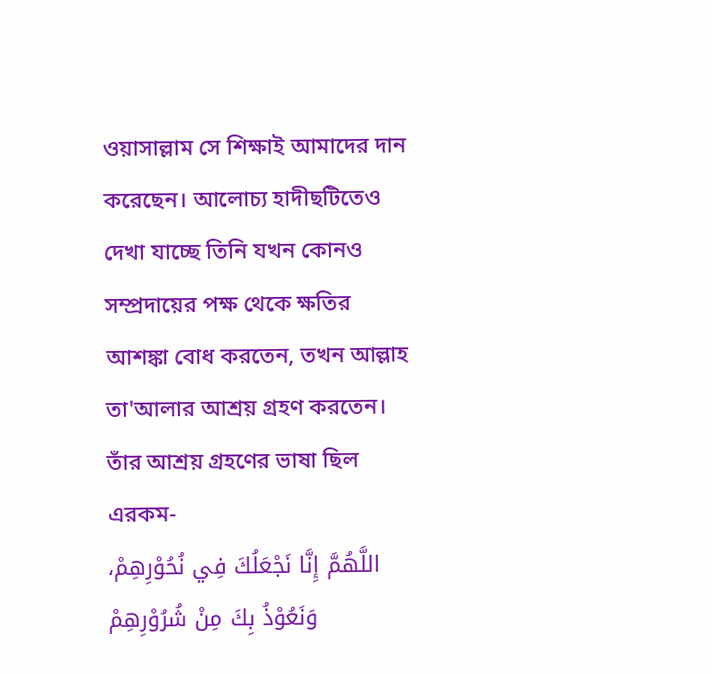ওয়াসাল্লাম সে শিক্ষাই আমাদের দান করেছেন। আলোচ্য হাদীছটিতেও দেখা যাচ্ছে তিনি যখন কোনও সম্প্রদায়ের পক্ষ থেকে ক্ষতির আশঙ্কা বোধ করতেন, তখন আল্লাহ তা'আলার আশ্রয় গ্রহণ করতেন। তাঁর আশ্রয় গ্রহণের ভাষা ছিল এরকম-
اللَّهُمَّ إِنَّا نَجْعَلُكَ فِي نُحُوْرِهِمْ، وَنَعُوْذُ بِكَ مِنْ شُرُوْرِهِمْ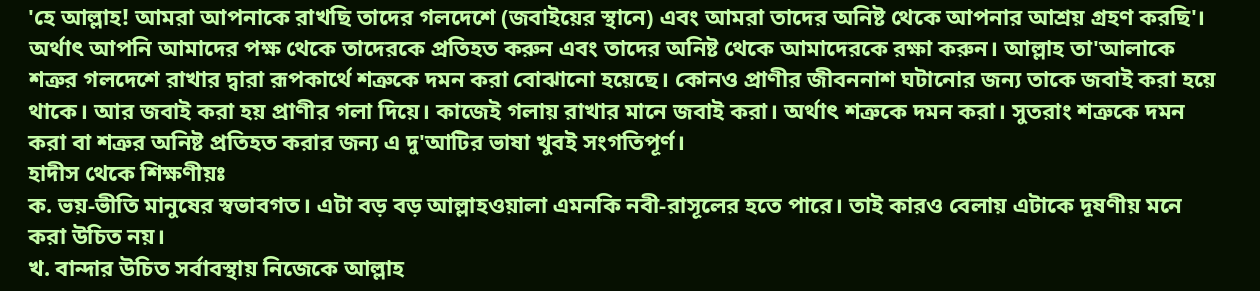'হে আল্লাহ! আমরা আপনাকে রাখছি তাদের গলদেশে (জবাইয়ের স্থানে) এবং আমরা তাদের অনিষ্ট থেকে আপনার আশ্রয় গ্রহণ করছি'। অর্থাৎ আপনি আমাদের পক্ষ থেকে তাদেরকে প্রতিহত করুন এবং তাদের অনিষ্ট থেকে আমাদেরকে রক্ষা করুন। আল্লাহ তা'আলাকে শত্রুর গলদেশে রাখার দ্বারা রূপকার্থে শত্রুকে দমন করা বোঝানো হয়েছে। কোনও প্রাণীর জীবননাশ ঘটানোর জন্য তাকে জবাই করা হয়ে থাকে। আর জবাই করা হয় প্রাণীর গলা দিয়ে। কাজেই গলায় রাখার মানে জবাই করা। অর্থাৎ শত্রুকে দমন করা। সুতরাং শত্রুকে দমন করা বা শত্রুর অনিষ্ট প্রতিহত করার জন্য এ দু'আটির ভাষা খুবই সংগতিপূর্ণ।
হাদীস থেকে শিক্ষণীয়ঃ
ক. ভয়-ভীতি মানুষের স্বভাবগত। এটা বড় বড় আল্লাহওয়ালা এমনকি নবী-রাসূলের হতে পারে। তাই কারও বেলায় এটাকে দূষণীয় মনে করা উচিত নয়।
খ. বান্দার উচিত সর্বাবস্থায় নিজেকে আল্লাহ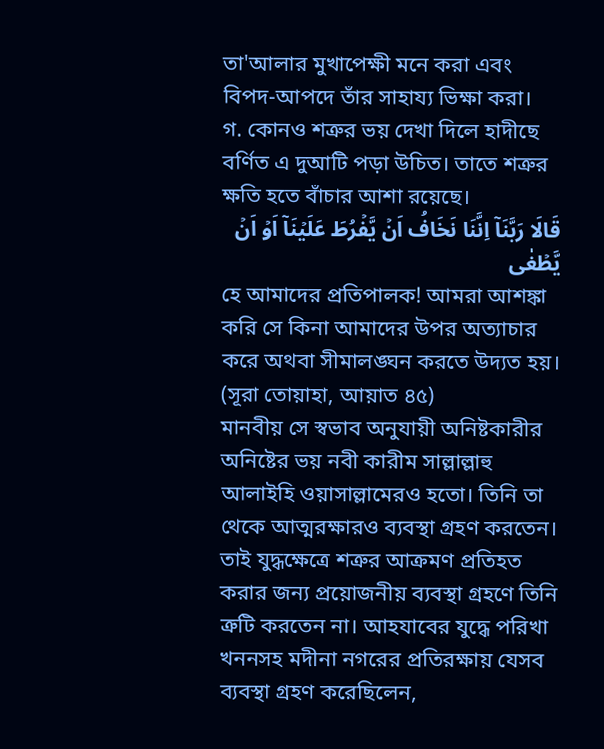তা'আলার মুখাপেক্ষী মনে করা এবং বিপদ-আপদে তাঁর সাহায্য ভিক্ষা করা।
গ. কোনও শত্রুর ভয় দেখা দিলে হাদীছে বর্ণিত এ দুআটি পড়া উচিত। তাতে শত্রুর ক্ষতি হতে বাঁচার আশা রয়েছে।
قَالَا رَبَّنَاۤ اِنَّنَا نَخَافُ اَنۡ یَّفۡرُطَ عَلَیۡنَاۤ اَوۡ اَنۡ یَّطۡغٰی
হে আমাদের প্রতিপালক! আমরা আশঙ্কা করি সে কিনা আমাদের উপর অত্যাচার করে অথবা সীমালঙ্ঘন করতে উদ্যত হয়। (সূরা তোয়াহা, আয়াত ৪৫)
মানবীয় সে স্বভাব অনুযায়ী অনিষ্টকারীর অনিষ্টের ভয় নবী কারীম সাল্লাল্লাহু আলাইহি ওয়াসাল্লামেরও হতো। তিনি তা থেকে আত্মরক্ষারও ব্যবস্থা গ্রহণ করতেন। তাই যুদ্ধক্ষেত্রে শত্রুর আক্রমণ প্রতিহত করার জন্য প্রয়োজনীয় ব্যবস্থা গ্রহণে তিনি ত্রুটি করতেন না। আহযাবের যুদ্ধে পরিখা খননসহ মদীনা নগরের প্রতিরক্ষায় যেসব ব্যবস্থা গ্রহণ করেছিলেন,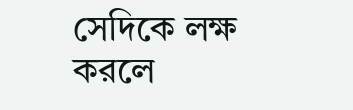সেদিকে লক্ষ করলে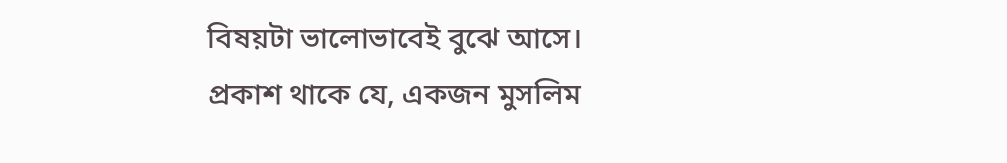বিষয়টা ভালোভাবেই বুঝে আসে।
প্রকাশ থাকে যে, একজন মুসলিম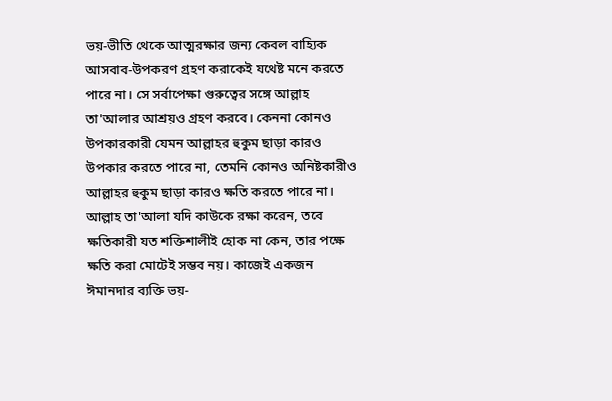ভয়-ভীতি থেকে আত্মরক্ষার জন্য কেবল বাহ্যিক আসবাব-উপকরণ গ্রহণ করাকেই যথেষ্ট মনে করতে পারে না। সে সর্বাপেক্ষা গুরুত্বের সঙ্গে আল্লাহ তা'আলার আশ্রয়ও গ্রহণ করবে। কেননা কোনও উপকারকারী যেমন আল্লাহর হুকুম ছাড়া কারও উপকার করতে পারে না, তেমনি কোনও অনিষ্টকারীও আল্লাহর হুকুম ছাড়া কারও ক্ষতি করতে পারে না। আল্লাহ তা'আলা যদি কাউকে রক্ষা করেন, তবে ক্ষতিকারী যত শক্তিশালীই হোক না কেন, তার পক্ষে ক্ষতি করা মোটেই সম্ভব নয়। কাজেই একজন ঈমানদার ব্যক্তি ভয়-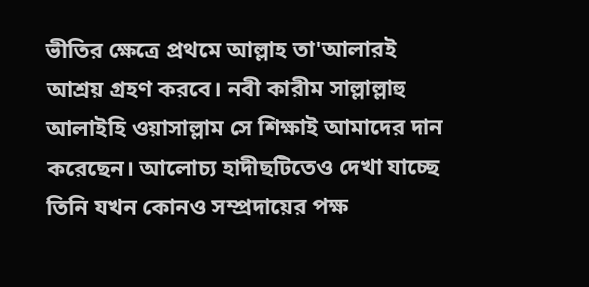ভীতির ক্ষেত্রে প্রথমে আল্লাহ তা'আলারই আশ্রয় গ্রহণ করবে। নবী কারীম সাল্লাল্লাহু আলাইহি ওয়াসাল্লাম সে শিক্ষাই আমাদের দান করেছেন। আলোচ্য হাদীছটিতেও দেখা যাচ্ছে তিনি যখন কোনও সম্প্রদায়ের পক্ষ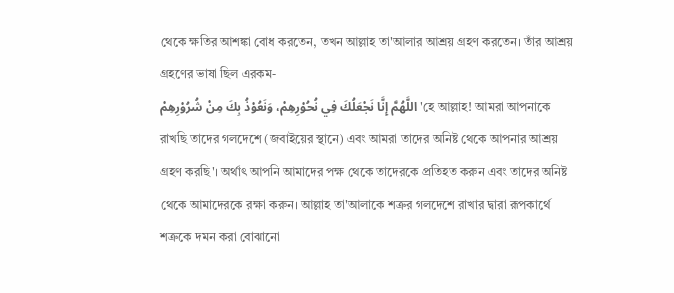থেকে ক্ষতির আশঙ্কা বোধ করতেন, তখন আল্লাহ তা'আলার আশ্রয় গ্রহণ করতেন। তাঁর আশ্রয় গ্রহণের ভাষা ছিল এরকম-
اللَّهُمَّ إِنَّا نَجْعَلُكَ فِي نُحُوْرِهِمْ، وَنَعُوْذُ بِكَ مِنْ شُرُوْرِهِمْ 'হে আল্লাহ! আমরা আপনাকে রাখছি তাদের গলদেশে (জবাইয়ের স্থানে) এবং আমরা তাদের অনিষ্ট থেকে আপনার আশ্রয় গ্রহণ করছি'। অর্থাৎ আপনি আমাদের পক্ষ থেকে তাদেরকে প্রতিহত করুন এবং তাদের অনিষ্ট থেকে আমাদেরকে রক্ষা করুন। আল্লাহ তা'আলাকে শত্রুর গলদেশে রাখার দ্বারা রূপকার্থে শত্রুকে দমন করা বোঝানো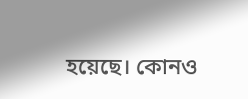হয়েছে। কোনও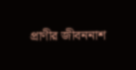প্রাণীর জীবননাশ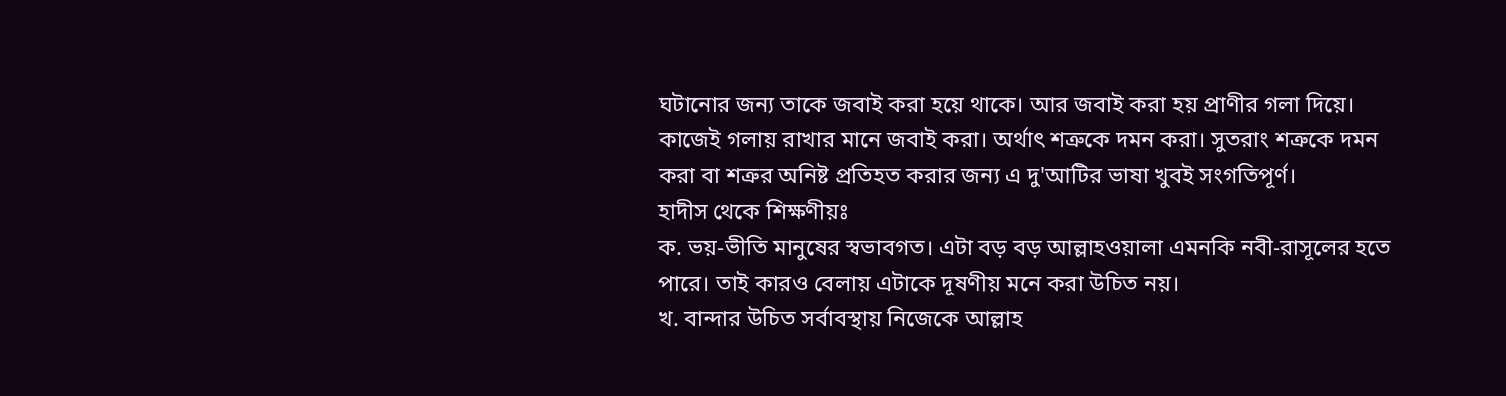ঘটানোর জন্য তাকে জবাই করা হয়ে থাকে। আর জবাই করা হয় প্রাণীর গলা দিয়ে। কাজেই গলায় রাখার মানে জবাই করা। অর্থাৎ শত্রুকে দমন করা। সুতরাং শত্রুকে দমন করা বা শত্রুর অনিষ্ট প্রতিহত করার জন্য এ দু'আটির ভাষা খুবই সংগতিপূর্ণ।
হাদীস থেকে শিক্ষণীয়ঃ
ক. ভয়-ভীতি মানুষের স্বভাবগত। এটা বড় বড় আল্লাহওয়ালা এমনকি নবী-রাসূলের হতে পারে। তাই কারও বেলায় এটাকে দূষণীয় মনে করা উচিত নয়।
খ. বান্দার উচিত সর্বাবস্থায় নিজেকে আল্লাহ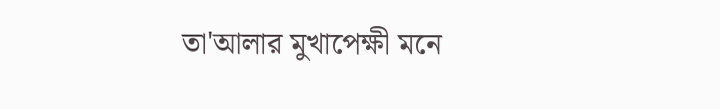তা'আলার মুখাপেক্ষী মনে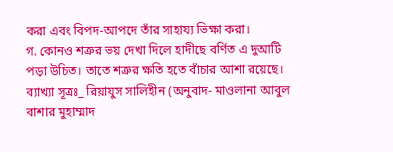করা এবং বিপদ-আপদে তাঁর সাহায্য ভিক্ষা করা।
গ. কোনও শত্রুর ভয় দেখা দিলে হাদীছে বর্ণিত এ দুআটি পড়া উচিত। তাতে শত্রুর ক্ষতি হতে বাঁচার আশা রয়েছে।
ব্যাখ্যা সূত্রঃ_ রিয়াযুস সালিহীন (অনুবাদ- মাওলানা আবুল বাশার মুহাম্মাদ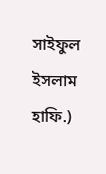সাইফুল ইসলাম হাফি.)